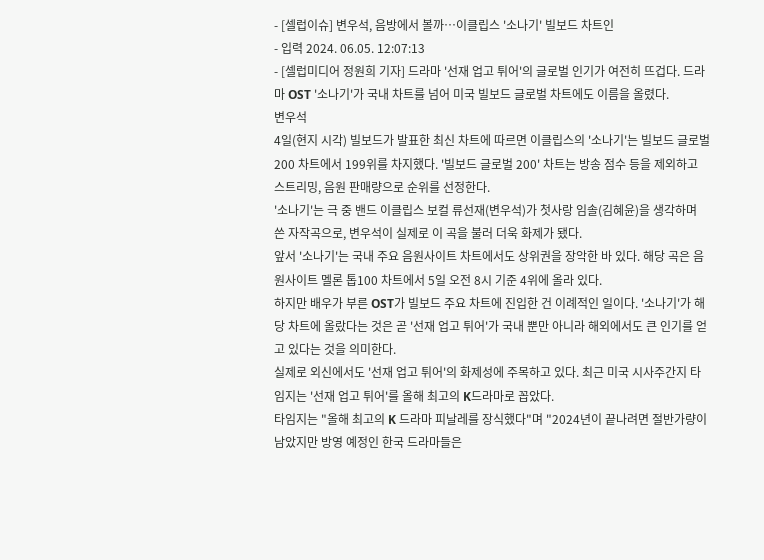- [셀럽이슈] 변우석, 음방에서 볼까…이클립스 '소나기' 빌보드 차트인
- 입력 2024. 06.05. 12:07:13
- [셀럽미디어 정원희 기자] 드라마 '선재 업고 튀어'의 글로벌 인기가 여전히 뜨겁다. 드라마 OST '소나기'가 국내 차트를 넘어 미국 빌보드 글로벌 차트에도 이름을 올렸다.
변우석
4일(현지 시각) 빌보드가 발표한 최신 차트에 따르면 이클립스의 '소나기'는 빌보드 글로벌 200 차트에서 199위를 차지했다. '빌보드 글로벌 200' 차트는 방송 점수 등을 제외하고 스트리밍, 음원 판매량으로 순위를 선정한다.
'소나기'는 극 중 밴드 이클립스 보컬 류선재(변우석)가 첫사랑 임솔(김혜윤)을 생각하며 쓴 자작곡으로, 변우석이 실제로 이 곡을 불러 더욱 화제가 됐다.
앞서 '소나기'는 국내 주요 음원사이트 차트에서도 상위권을 장악한 바 있다. 해당 곡은 음원사이트 멜론 톱100 차트에서 5일 오전 8시 기준 4위에 올라 있다.
하지만 배우가 부른 OST가 빌보드 주요 차트에 진입한 건 이례적인 일이다. '소나기'가 해당 차트에 올랐다는 것은 곧 '선재 업고 튀어'가 국내 뿐만 아니라 해외에서도 큰 인기를 얻고 있다는 것을 의미한다.
실제로 외신에서도 '선재 업고 튀어'의 화제성에 주목하고 있다. 최근 미국 시사주간지 타임지는 '선재 업고 튀어'를 올해 최고의 K드라마로 꼽았다.
타임지는 "올해 최고의 K 드라마 피날레를 장식했다"며 "2024년이 끝나려면 절반가량이 남았지만 방영 예정인 한국 드라마들은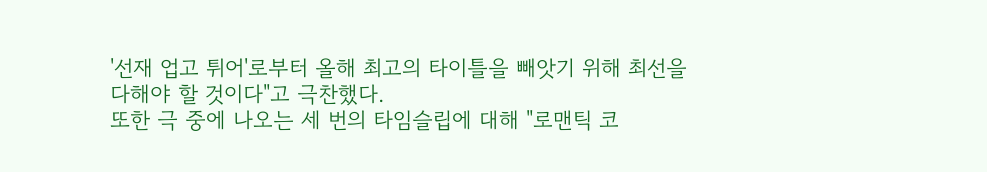'선재 업고 튀어'로부터 올해 최고의 타이틀을 빼앗기 위해 최선을 다해야 할 것이다"고 극찬했다.
또한 극 중에 나오는 세 번의 타임슬립에 대해 "로맨틱 코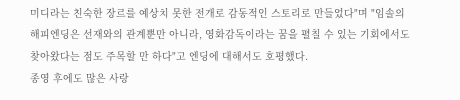미디라는 친숙한 장르를 예상치 못한 전개로 감동적인 스토리로 만들었다"며 "임솔의 해피엔딩은 선재와의 관계뿐만 아니라, 영화감독이라는 꿈을 펼칠 수 있는 기회에서도 찾아왔다는 점도 주목할 만 하다"고 엔딩에 대해서도 호평했다.
종영 후에도 많은 사랑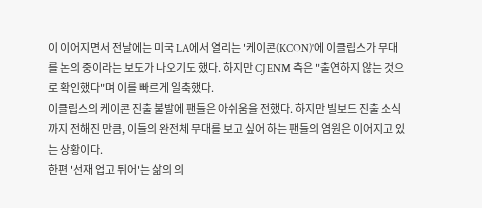이 이어지면서 전날에는 미국 LA에서 열리는 '케이콘(KCON)'에 이클립스가 무대를 논의 중이라는 보도가 나오기도 했다. 하지만 CJ ENM 측은 "출연하지 않는 것으로 확인했다"며 이를 빠르게 일축했다.
이클립스의 케이콘 진출 불발에 팬들은 아쉬움을 전했다. 하지만 빌보드 진출 소식까지 전해진 만큼, 이들의 완전체 무대를 보고 싶어 하는 팬들의 염원은 이어지고 있는 상황이다.
한편 '선재 업고 튀어'는 삶의 의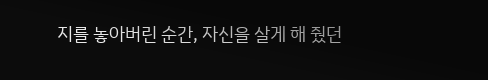지를 놓아버린 순간, 자신을 살게 해 줬던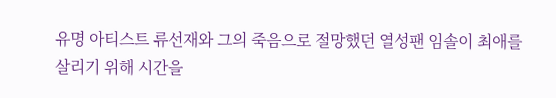유명 아티스트 류선재와 그의 죽음으로 절망했던 열성팬 임솔이 최애를 살리기 위해 시간을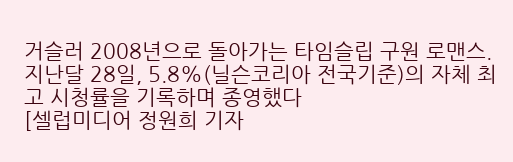거슬러 2008년으로 돌아가는 타임슬립 구원 로맨스. 지난달 28일, 5.8%(닐슨코리아 전국기준)의 자체 최고 시청률을 기록하며 종영했다
[셀럽미디어 정원희 기자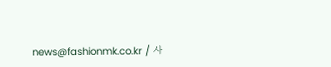news@fashionmk.co.kr / 사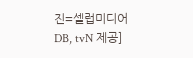진=셀럽미디어DB, tvN 제공]